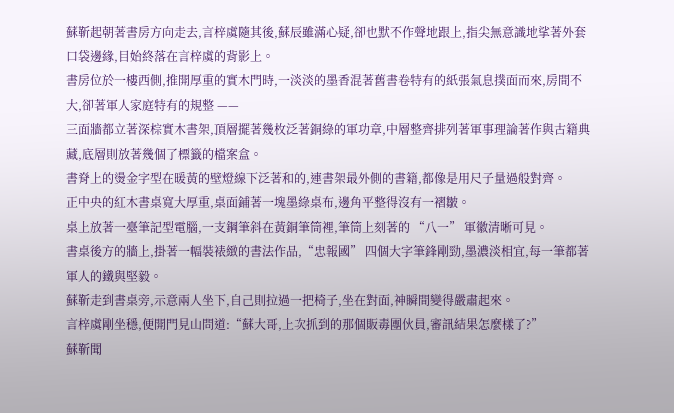蘇靳起朝著書房方向走去,言梓虞隨其後,蘇辰雖滿心疑,卻也默不作聲地跟上,指尖無意識地挲著外套口袋邊緣,目始終落在言梓虞的背影上。
書房位於一樓西側,推開厚重的實木門時,一淡淡的墨香混著舊書卷特有的紙張氣息撲面而來,房間不大,卻著軍人家庭特有的規整 ——
三面牆都立著深棕實木書架,頂層擺著幾枚泛著銅綠的軍功章,中層整齊排列著軍事理論著作與古籍典藏,底層則放著幾個了標籤的檔案盒。
書脊上的燙金字型在暖黃的壁燈線下泛著和的,連書架最外側的書籍,都像是用尺子量過般對齊。
正中央的紅木書桌寬大厚重,桌面鋪著一塊墨綠桌布,邊角平整得沒有一褶皺。
桌上放著一臺筆記型電腦,一支鋼筆斜在黃銅筆筒裡,筆筒上刻著的 “八一” 軍徽清晰可見。
書桌後方的牆上,掛著一幅裝裱緻的書法作品,“忠報國” 四個大字筆鋒剛勁,墨濃淡相宜,每一筆都著軍人的鐵與堅毅。
蘇靳走到書桌旁,示意兩人坐下,自己則拉過一把椅子,坐在對面,神瞬間變得嚴肅起來。
言梓虞剛坐穩,便開門見山問道:“蘇大哥,上次抓到的那個販毒團伙員,審訊結果怎麼樣了?”
蘇靳聞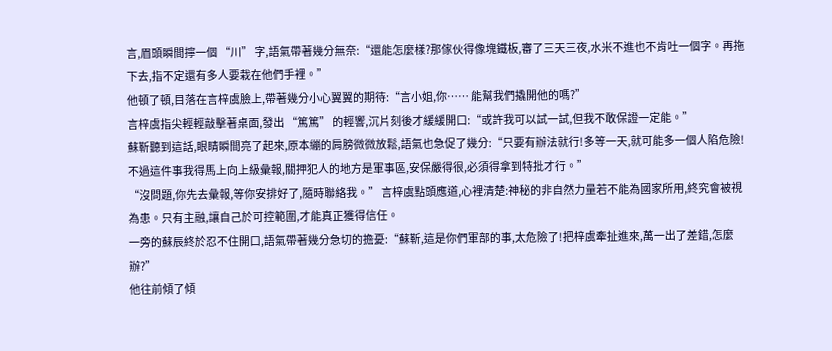言,眉頭瞬間擰一個 “川” 字,語氣帶著幾分無奈:“還能怎麼樣?那傢伙得像塊鐵板,審了三天三夜,水米不進也不肯吐一個字。再拖下去,指不定還有多人要栽在他們手裡。”
他頓了頓,目落在言梓虞臉上,帶著幾分小心翼翼的期待:“言小姐,你…… 能幫我們撬開他的嗎?”
言梓虞指尖輕輕敲擊著桌面,發出 “篤篤” 的輕響,沉片刻後才緩緩開口:“或許我可以試一試,但我不敢保證一定能。”
蘇靳聽到這話,眼睛瞬間亮了起來,原本繃的肩膀微微放鬆,語氣也急促了幾分:“只要有辦法就行!多等一天,就可能多一個人陷危險!不過這件事我得馬上向上級彙報,關押犯人的地方是軍事區,安保嚴得很,必須得拿到特批才行。”
“沒問題,你先去彙報,等你安排好了,隨時聯絡我。” 言梓虞點頭應道,心裡清楚:神秘的非自然力量若不能為國家所用,終究會被視為患。只有主融,讓自己於可控範圍,才能真正獲得信任。
一旁的蘇辰終於忍不住開口,語氣帶著幾分急切的擔憂:“蘇靳,這是你們軍部的事,太危險了!把梓虞牽扯進來,萬一出了差錯,怎麼辦?”
他往前傾了傾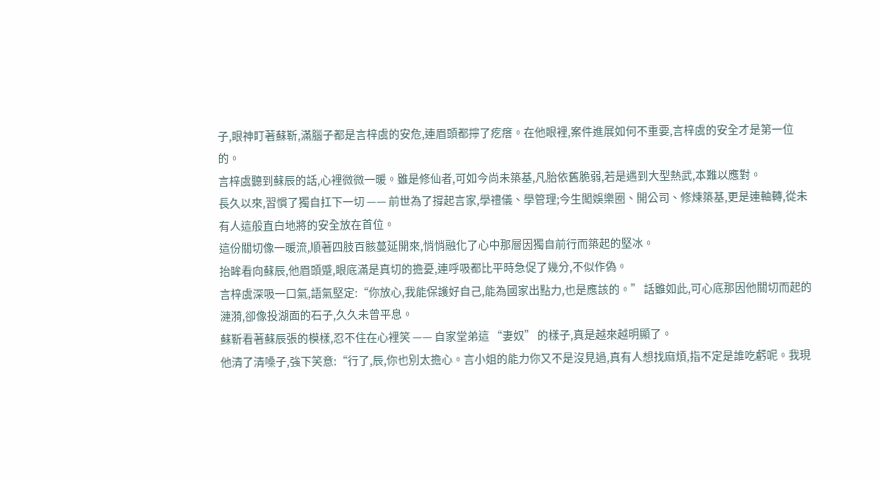子,眼神盯著蘇靳,滿腦子都是言梓虞的安危,連眉頭都擰了疙瘩。在他眼裡,案件進展如何不重要,言梓虞的安全才是第一位的。
言梓虞聽到蘇辰的話,心裡微微一暖。雖是修仙者,可如今尚未築基,凡胎依舊脆弱,若是遇到大型熱武,本難以應對。
長久以來,習慣了獨自扛下一切 —— 前世為了撐起言家,學禮儀、學管理;今生闖娛樂圈、開公司、修煉築基,更是連軸轉,從未有人這般直白地將的安全放在首位。
這份關切像一暖流,順著四肢百骸蔓延開來,悄悄融化了心中那層因獨自前行而築起的堅冰。
抬眸看向蘇辰,他眉頭蹙,眼底滿是真切的擔憂,連呼吸都比平時急促了幾分,不似作偽。
言梓虞深吸一口氣,語氣堅定:“你放心,我能保護好自己,能為國家出點力,也是應該的。” 話雖如此,可心底那因他關切而起的漣漪,卻像投湖面的石子,久久未曾平息。
蘇靳看著蘇辰張的模樣,忍不住在心裡笑 —— 自家堂弟這 “妻奴” 的樣子,真是越來越明顯了。
他清了清嗓子,強下笑意:“行了,辰,你也別太擔心。言小姐的能力你又不是沒見過,真有人想找麻煩,指不定是誰吃虧呢。我現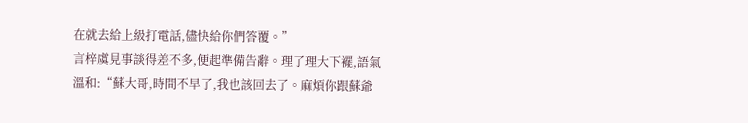在就去給上級打電話,儘快給你們答覆。”
言梓虞見事談得差不多,便起準備告辭。理了理大下襬,語氣溫和:“蘇大哥,時間不早了,我也該回去了。麻煩你跟蘇爺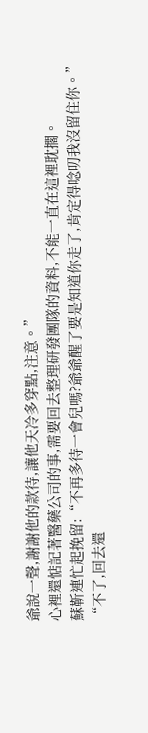爺說一聲,謝謝他的款待,讓他天冷多穿點,注意。”
心裡還惦記著醫藥公司的事,需要回去整理研發團隊的資料,不能一直在這裡耽擱。
蘇靳連忙起挽留:“不再多待一會兒嗎?爺爺醒了要是知道你走了,肯定得唸叨我沒留住你。”
“不了,回去還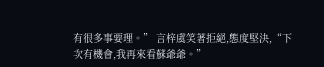有很多事要理。” 言梓虞笑著拒絕,態度堅決,“下次有機會,我再來看蘇爺爺。”